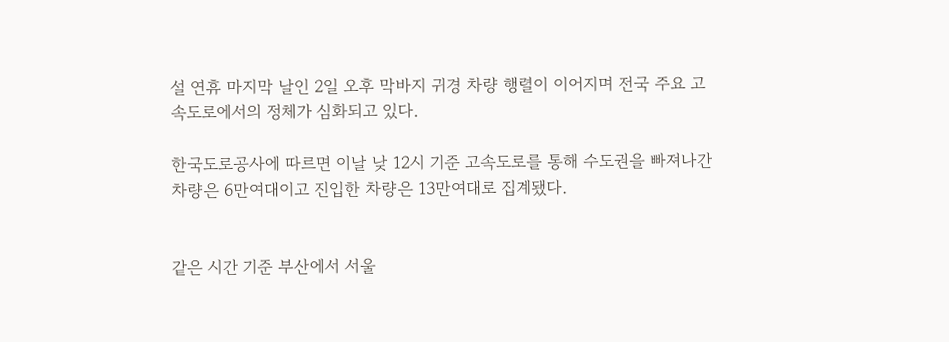설 연휴 마지막 날인 2일 오후 막바지 귀경 차량 행렬이 이어지며 전국 주요 고속도로에서의 정체가 심화되고 있다.

한국도로공사에 따르면 이날 낮 12시 기준 고속도로를 통해 수도권을 빠져나간 차량은 6만여대이고 진입한 차량은 13만여대로 집계됐다.


같은 시간 기준 부산에서 서울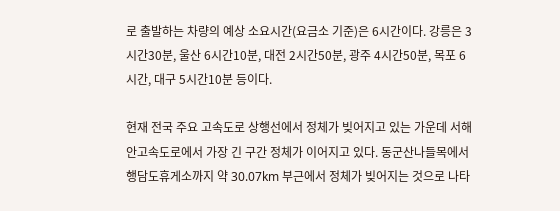로 출발하는 차량의 예상 소요시간(요금소 기준)은 6시간이다. 강릉은 3시간30분, 울산 6시간10분, 대전 2시간50분, 광주 4시간50분, 목포 6시간, 대구 5시간10분 등이다.

현재 전국 주요 고속도로 상행선에서 정체가 빚어지고 있는 가운데 서해안고속도로에서 가장 긴 구간 정체가 이어지고 있다. 동군산나들목에서 행담도휴게소까지 약 30.07km 부근에서 정체가 빚어지는 것으로 나타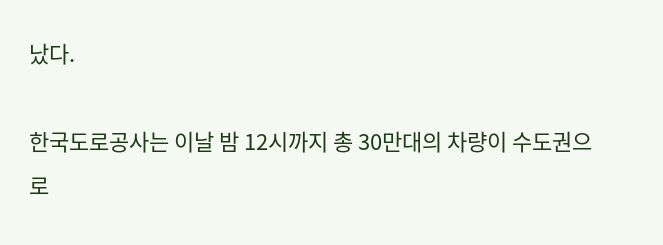났다.

한국도로공사는 이날 밤 12시까지 총 30만대의 차량이 수도권으로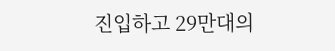진입하고 29만대의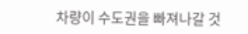차량이 수도권을 빠져나갈 것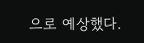으로 예상했다.